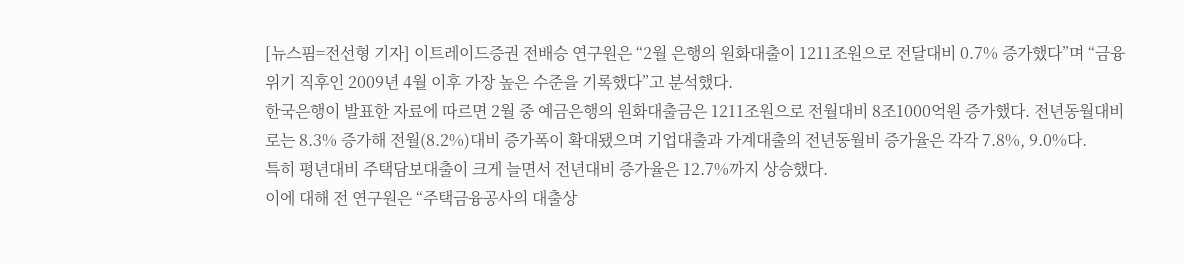[뉴스핌=전선형 기자] 이트레이드증권 전배승 연구원은 “2월 은행의 원화대출이 1211조원으로 전달대비 0.7% 증가했다”며 “금융위기 직후인 2009년 4월 이후 가장 높은 수준을 기록했다”고 분석했다.
한국은행이 발표한 자료에 따르면 2월 중 예금은행의 원화대출금은 1211조원으로 전월대비 8조1000억원 증가했다. 전년동월대비로는 8.3% 증가해 전월(8.2%)대비 증가폭이 확대됐으며 기업대출과 가계대출의 전년동월비 증가율은 각각 7.8%, 9.0%다.
특히 평년대비 주택담보대출이 크게 늘면서 전년대비 증가율은 12.7%까지 상승했다.
이에 대해 전 연구원은 “주택금융공사의 대출상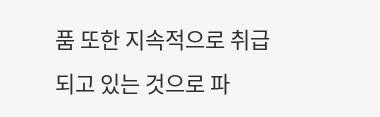품 또한 지속적으로 취급되고 있는 것으로 파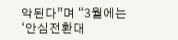악된다”며 “3월에는 ‘안심전환대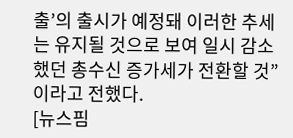출’의 출시가 예정돼 이러한 추세는 유지될 것으로 보여 일시 감소했던 총수신 증가세가 전환할 것”이라고 전했다.
[뉴스핌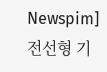Newspim] 전선형 기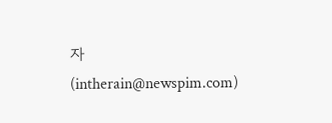자 (intherain@newspim.com)